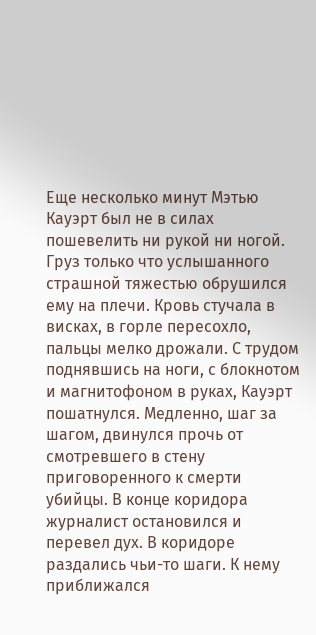Еще несколько минут Мэтью Кауэрт был не в силах пошевелить ни рукой ни ногой. Груз только что услышанного страшной тяжестью обрушился ему на плечи. Кровь стучала в висках, в горле пересохло, пальцы мелко дрожали. С трудом поднявшись на ноги, с блокнотом и магнитофоном в руках, Кауэрт пошатнулся. Медленно, шаг за шагом, двинулся прочь от смотревшего в стену приговоренного к смерти убийцы. В конце коридора журналист остановился и перевел дух. В коридоре раздались чьи-то шаги. К нему приближался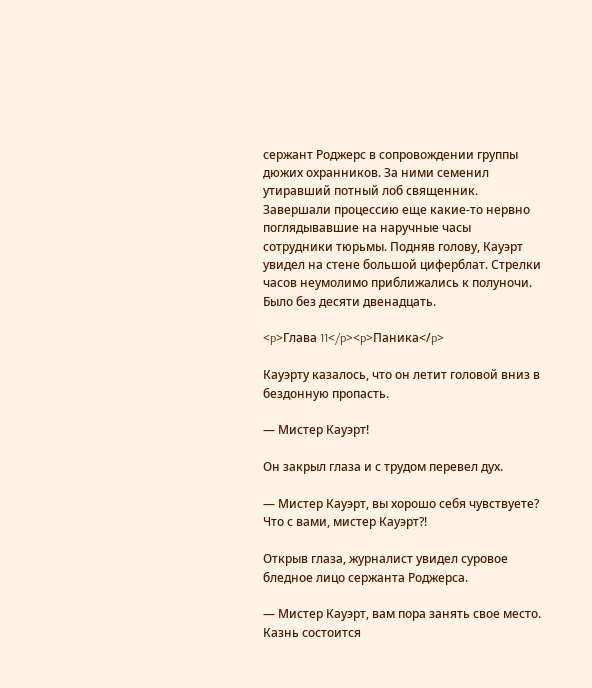сержант Роджерс в сопровождении группы дюжих охранников. За ними семенил утиравший потный лоб священник. Завершали процессию еще какие-то нервно поглядывавшие на наручные часы сотрудники тюрьмы. Подняв голову, Кауэрт увидел на стене большой циферблат. Стрелки часов неумолимо приближались к полуночи. Было без десяти двенадцать.

<p>Глава 11</p><p>Паника</p>

Кауэрту казалось, что он летит головой вниз в бездонную пропасть.

— Мистер Кауэрт!

Он закрыл глаза и с трудом перевел дух.

— Мистер Кауэрт, вы хорошо себя чувствуете? Что с вами, мистер Кауэрт?!

Открыв глаза, журналист увидел суровое бледное лицо сержанта Роджерса.

— Мистер Кауэрт, вам пора занять свое место. Казнь состоится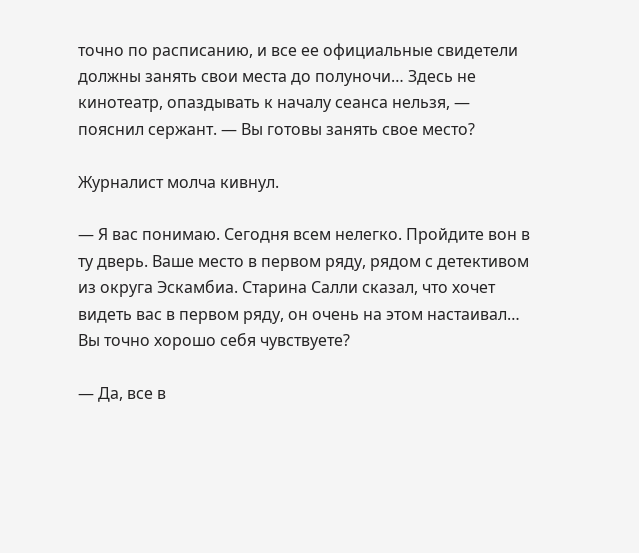точно по расписанию, и все ее официальные свидетели должны занять свои места до полуночи… Здесь не кинотеатр, опаздывать к началу сеанса нельзя, — пояснил сержант. — Вы готовы занять свое место?

Журналист молча кивнул.

— Я вас понимаю. Сегодня всем нелегко. Пройдите вон в ту дверь. Ваше место в первом ряду, рядом с детективом из округа Эскамбиа. Старина Салли сказал, что хочет видеть вас в первом ряду, он очень на этом настаивал… Вы точно хорошо себя чувствуете?

— Да, все в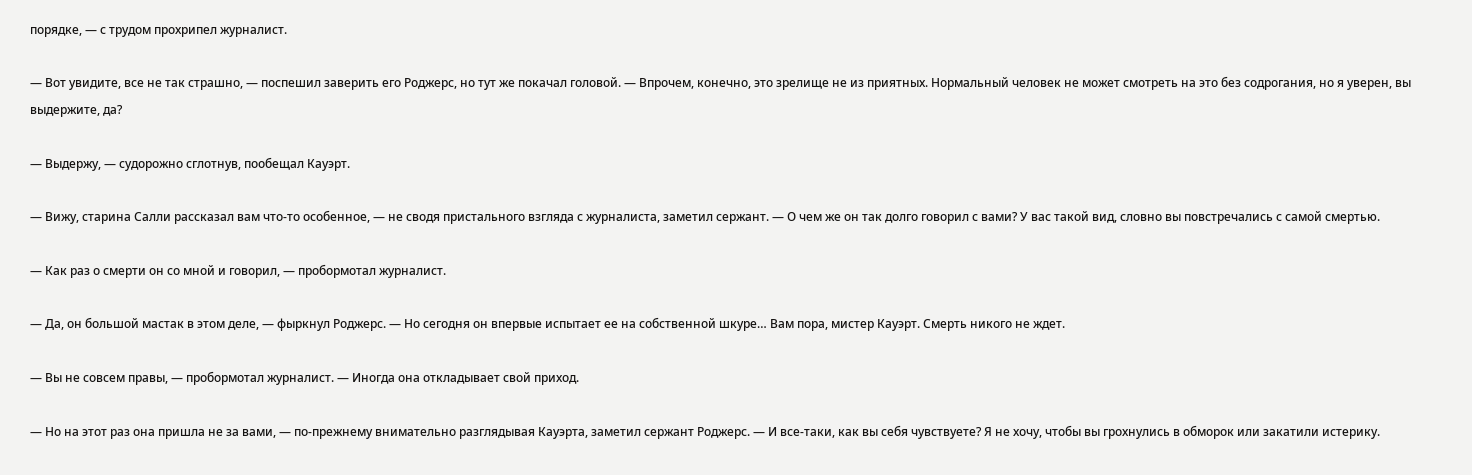порядке, — с трудом прохрипел журналист.

— Вот увидите, все не так страшно, — поспешил заверить его Роджерс, но тут же покачал головой. — Впрочем, конечно, это зрелище не из приятных. Нормальный человек не может смотреть на это без содрогания, но я уверен, вы выдержите, да?

— Выдержу, — судорожно сглотнув, пообещал Кауэрт.

— Вижу, старина Салли рассказал вам что-то особенное, — не сводя пристального взгляда с журналиста, заметил сержант. — О чем же он так долго говорил с вами? У вас такой вид, словно вы повстречались с самой смертью.

— Как раз о смерти он со мной и говорил, — пробормотал журналист.

— Да, он большой мастак в этом деле, — фыркнул Роджерс. — Но сегодня он впервые испытает ее на собственной шкуре… Вам пора, мистер Кауэрт. Смерть никого не ждет.

— Вы не совсем правы, — пробормотал журналист. — Иногда она откладывает свой приход.

— Но на этот раз она пришла не за вами, — по-прежнему внимательно разглядывая Кауэрта, заметил сержант Роджерс. — И все-таки, как вы себя чувствуете? Я не хочу, чтобы вы грохнулись в обморок или закатили истерику.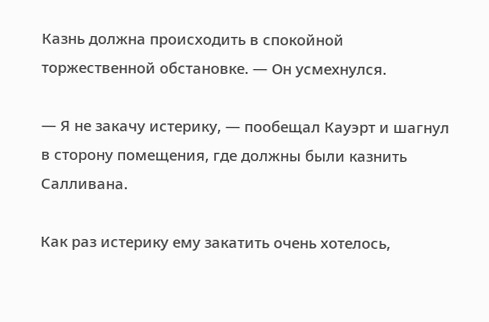Казнь должна происходить в спокойной торжественной обстановке. — Он усмехнулся.

— Я не закачу истерику, — пообещал Кауэрт и шагнул в сторону помещения, где должны были казнить Салливана.

Как раз истерику ему закатить очень хотелось,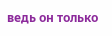ведь он только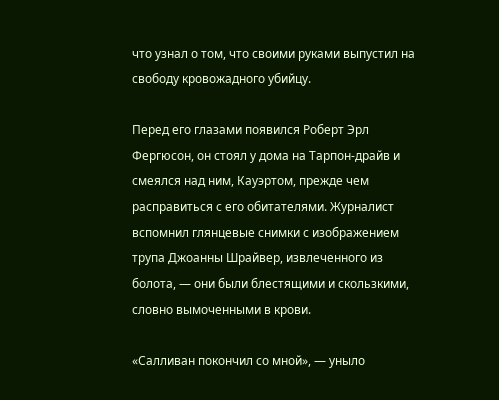что узнал о том, что своими руками выпустил на свободу кровожадного убийцу.

Перед его глазами появился Роберт Эрл Фергюсон, он стоял у дома на Тарпон-драйв и смеялся над ним, Кауэртом, прежде чем расправиться с его обитателями. Журналист вспомнил глянцевые снимки с изображением трупа Джоанны Шрайвер, извлеченного из болота, — они были блестящими и скользкими, словно вымоченными в крови.

«Салливан покончил со мной», — уныло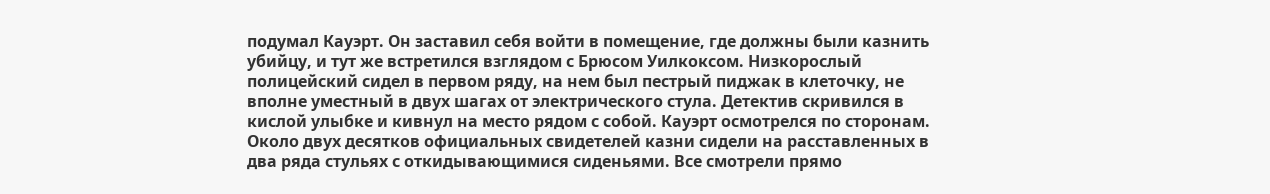подумал Кауэрт. Он заставил себя войти в помещение, где должны были казнить убийцу, и тут же встретился взглядом с Брюсом Уилкоксом. Низкорослый полицейский сидел в первом ряду, на нем был пестрый пиджак в клеточку, не вполне уместный в двух шагах от электрического стула. Детектив скривился в кислой улыбке и кивнул на место рядом с собой. Кауэрт осмотрелся по сторонам. Около двух десятков официальных свидетелей казни сидели на расставленных в два ряда стульях с откидывающимися сиденьями. Все смотрели прямо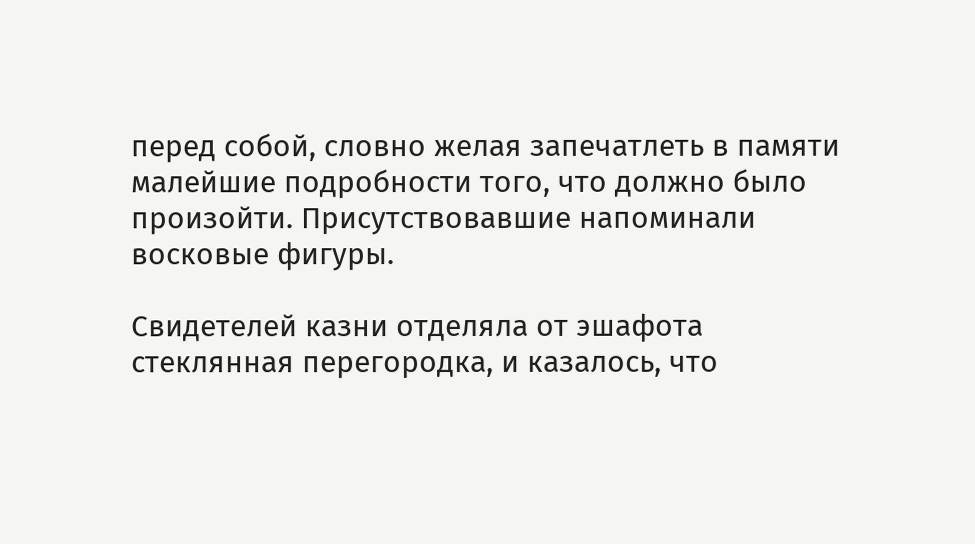перед собой, словно желая запечатлеть в памяти малейшие подробности того, что должно было произойти. Присутствовавшие напоминали восковые фигуры.

Свидетелей казни отделяла от эшафота стеклянная перегородка, и казалось, что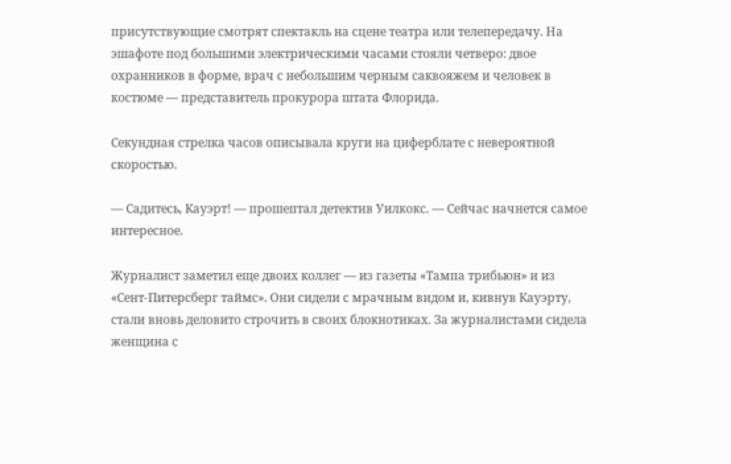присутствующие смотрят спектакль на сцене театра или телепередачу. На эшафоте под большими электрическими часами стояли четверо: двое охранников в форме, врач с небольшим черным саквояжем и человек в костюме — представитель прокурора штата Флорида.

Секундная стрелка часов описывала круги на циферблате с невероятной скоростью.

— Садитесь, Кауэрт! — прошептал детектив Уилкокс. — Сейчас начнется самое интересное.

Журналист заметил еще двоих коллег — из газеты «Тампа трибьюн» и из «Сент-Питерсберг таймс». Они сидели с мрачным видом и, кивнув Кауэрту, стали вновь деловито строчить в своих блокнотиках. За журналистами сидела женщина с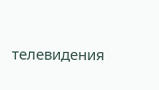телевидения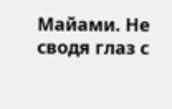Майами. Не сводя глаз с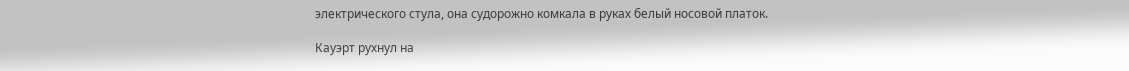электрического стула, она судорожно комкала в руках белый носовой платок.

Кауэрт рухнул на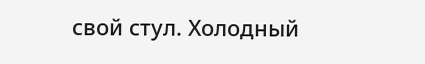свой стул. Холодный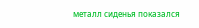металл сиденья показался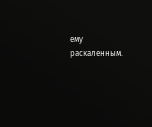ему раскаленным.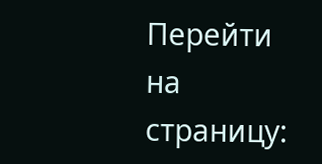Перейти на страницу: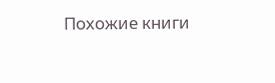Похожие книги